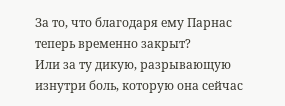За то, что благодаря ему Парнас теперь временно закрыт?
Или за ту дикую, разрывающую изнутри боль, которую она сейчас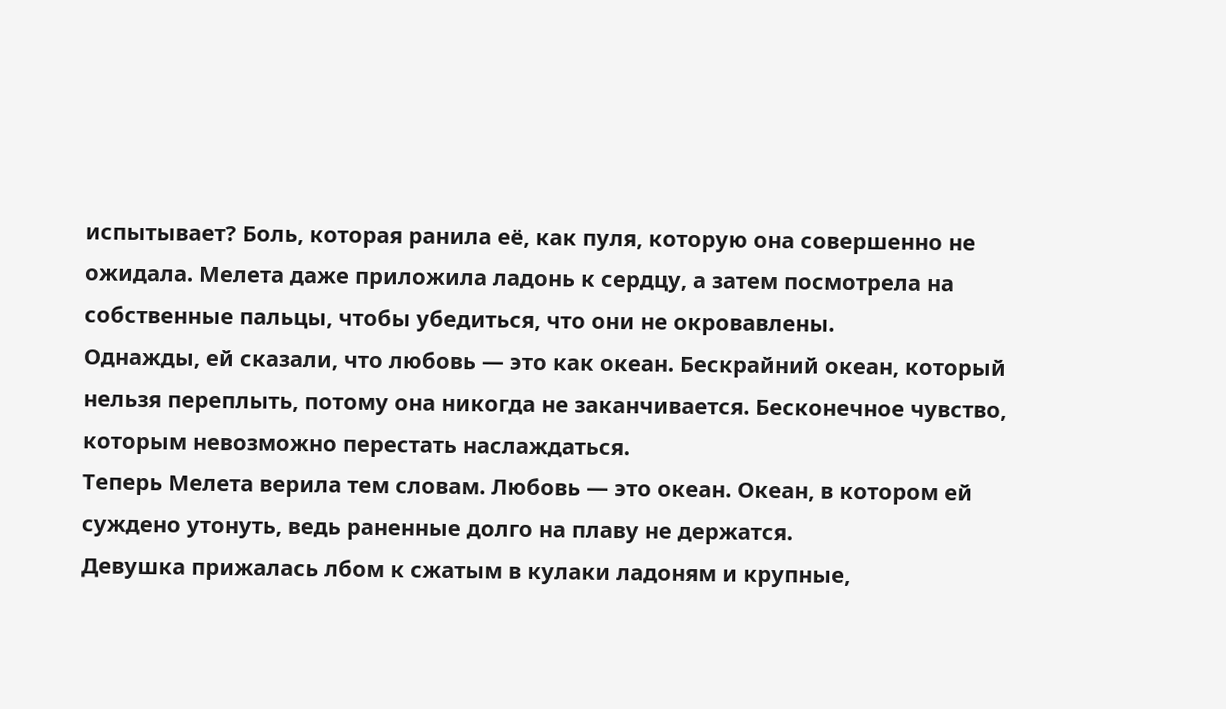испытывает? Боль, которая ранила её, как пуля, которую она совершенно не ожидала. Мелета даже приложила ладонь к сердцу, а затем посмотрела на собственные пальцы, чтобы убедиться, что они не окровавлены.
Однажды, ей сказали, что любовь — это как океан. Бескрайний океан, который нельзя переплыть, потому она никогда не заканчивается. Бесконечное чувство, которым невозможно перестать наслаждаться.
Теперь Мелета верила тем словам. Любовь — это океан. Океан, в котором ей суждено утонуть, ведь раненные долго на плаву не держатся.
Девушка прижалась лбом к сжатым в кулаки ладоням и крупные,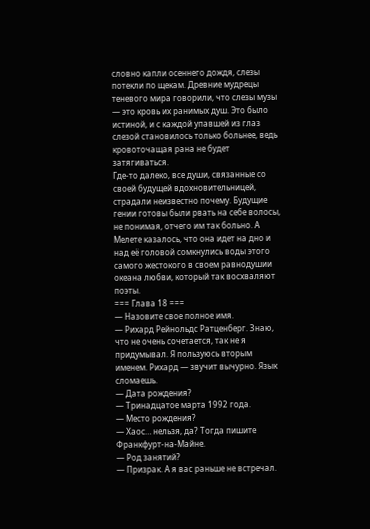словно капли осеннего дождя, слезы потекли по щекам. Древние мудрецы теневого мира говорили, что слезы музы — это кровь их ранимых душ. Это было истиной, и с каждой упавшей из глаз слезой становилось только больнее, ведь кровоточащая рана не будет затягиваться.
Где-то далеко, все души, связанные со своей будущей вдохновительницей, страдали неизвестно почему. Будущие гении готовы были рвать на себе волосы, не понимая, отчего им так больно. А Мелете казалось, что она идет на дно и над её головой сомкнулись воды этого самого жестокого в своем равнодушии океана любви, который так восхваляют поэты.
=== Глава 18 ===
— Назовите свое полное имя.
— Рихард Рейнольдс Ратценберг. Знаю, что не очень сочетается, так не я придумывал. Я пользуюсь вторым именем. Рихард — звучит вычурно. Язык сломаешь.
— Дата рождения?
— Тринадцатое марта 1992 года.
— Место рождения?
— Хаос… нельзя, да? Тогда пишите Франкфурт-на-Майне.
— Род занятий?
— Призрак. А я вас раньше не встречал.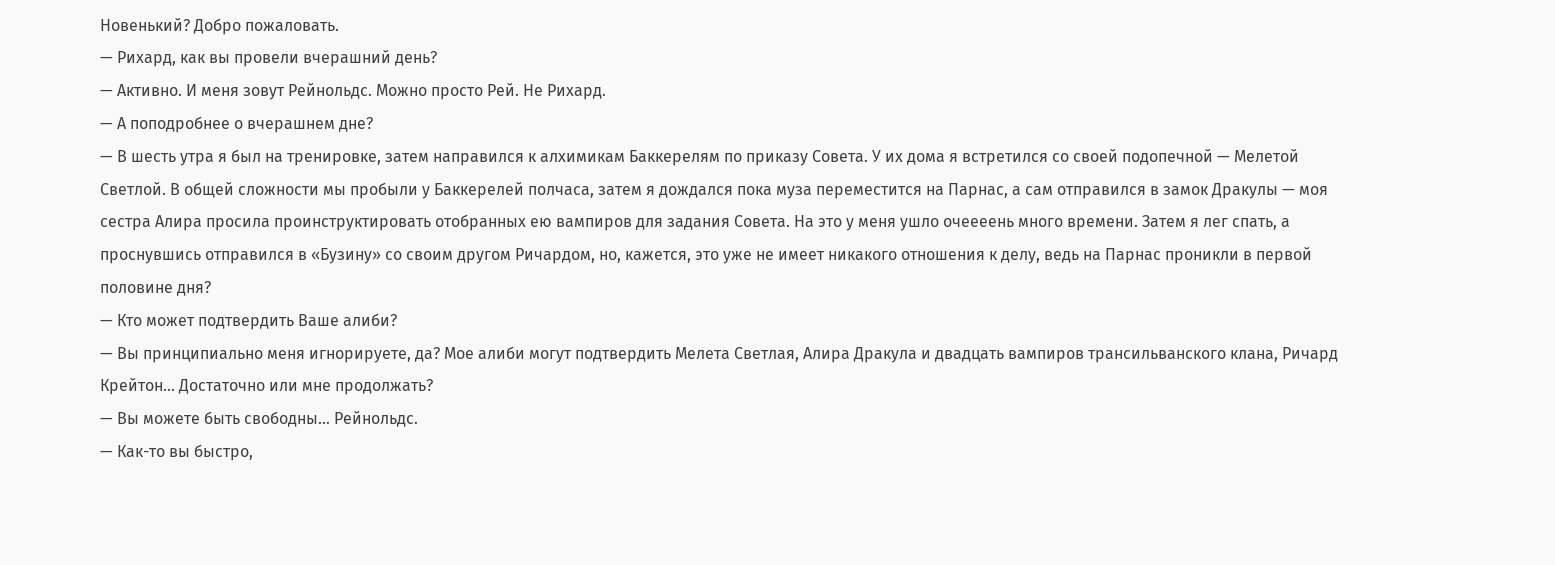Новенький? Добро пожаловать.
— Рихард, как вы провели вчерашний день?
— Активно. И меня зовут Рейнольдс. Можно просто Рей. Не Рихард.
— А поподробнее о вчерашнем дне?
— В шесть утра я был на тренировке, затем направился к алхимикам Баккерелям по приказу Совета. У их дома я встретился со своей подопечной — Мелетой Светлой. В общей сложности мы пробыли у Баккерелей полчаса, затем я дождался пока муза переместится на Парнас, а сам отправился в замок Дракулы — моя сестра Алира просила проинструктировать отобранных ею вампиров для задания Совета. На это у меня ушло очеееень много времени. Затем я лег спать, а проснувшись отправился в «Бузину» со своим другом Ричардом, но, кажется, это уже не имеет никакого отношения к делу, ведь на Парнас проникли в первой половине дня?
— Кто может подтвердить Ваше алиби?
— Вы принципиально меня игнорируете, да? Мое алиби могут подтвердить Мелета Светлая, Алира Дракула и двадцать вампиров трансильванского клана, Ричард Крейтон… Достаточно или мне продолжать?
— Вы можете быть свободны… Рейнольдс.
— Как-то вы быстро,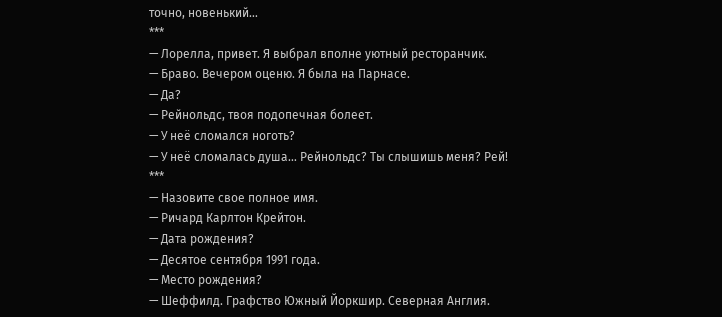точно, новенький…
***
— Лорелла, привет. Я выбрал вполне уютный ресторанчик.
— Браво. Вечером оценю. Я была на Парнасе.
— Да?
— Рейнольдс, твоя подопечная болеет.
— У неё сломался ноготь?
— У неё сломалась душа… Рейнольдс? Ты слышишь меня? Рей!
***
— Назовите свое полное имя.
— Ричард Карлтон Крейтон.
— Дата рождения?
— Десятое сентября 1991 года.
— Место рождения?
— Шеффилд. Графство Южный Йоркшир. Северная Англия.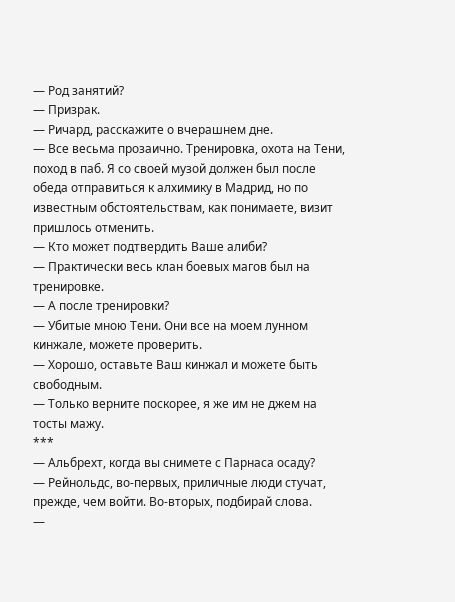— Род занятий?
— Призрак.
— Ричард, расскажите о вчерашнем дне.
— Все весьма прозаично. Тренировка, охота на Тени, поход в паб. Я со своей музой должен был после обеда отправиться к алхимику в Мадрид, но по известным обстоятельствам, как понимаете, визит пришлось отменить.
— Кто может подтвердить Ваше алиби?
— Практически весь клан боевых магов был на тренировке.
— А после тренировки?
— Убитые мною Тени. Они все на моем лунном кинжале, можете проверить.
— Хорошо, оставьте Ваш кинжал и можете быть свободным.
— Только верните поскорее, я же им не джем на тосты мажу.
***
— Альбрехт, когда вы снимете с Парнаса осаду?
— Рейнольдс, во-первых, приличные люди стучат, прежде, чем войти. Во-вторых, подбирай слова.
—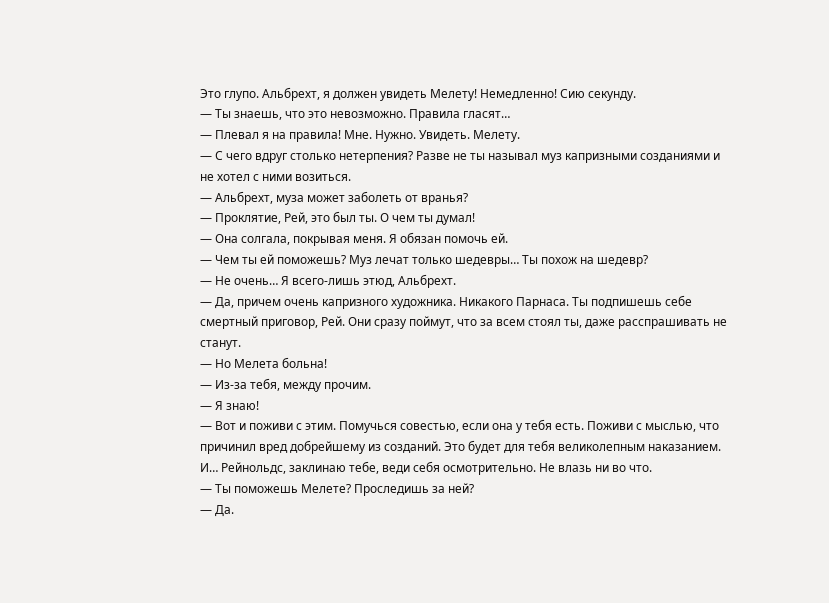Это глупо. Альбрехт, я должен увидеть Мелету! Немедленно! Сию секунду.
— Ты знаешь, что это невозможно. Правила гласят…
— Плевал я на правила! Мне. Нужно. Увидеть. Мелету.
— С чего вдруг столько нетерпения? Разве не ты называл муз капризными созданиями и не хотел с ними возиться.
— Альбрехт, муза может заболеть от вранья?
— Проклятие, Рей, это был ты. О чем ты думал!
— Она солгала, покрывая меня. Я обязан помочь ей.
— Чем ты ей поможешь? Муз лечат только шедевры… Ты похож на шедевр?
— Не очень… Я всего-лишь этюд, Альбрехт.
— Да, причем очень капризного художника. Никакого Парнаса. Ты подпишешь себе смертный приговор, Рей. Они сразу поймут, что за всем стоял ты, даже расспрашивать не станут.
— Но Мелета больна!
— Из-за тебя, между прочим.
— Я знаю!
— Вот и поживи с этим. Помучься совестью, если она у тебя есть. Поживи с мыслью, что причинил вред добрейшему из созданий. Это будет для тебя великолепным наказанием. И… Рейнольдс, заклинаю тебе, веди себя осмотрительно. Не влазь ни во что.
— Ты поможешь Мелете? Проследишь за ней?
— Да.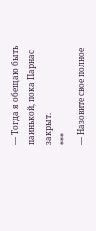— Тогда я обещаю быть паинькой, пока Парнас закрыт.
***
— Назовите свое полное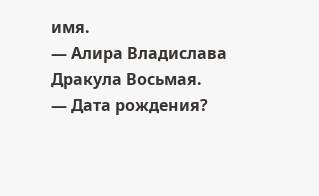имя.
— Алира Владислава Дракула Восьмая.
— Дата рождения?